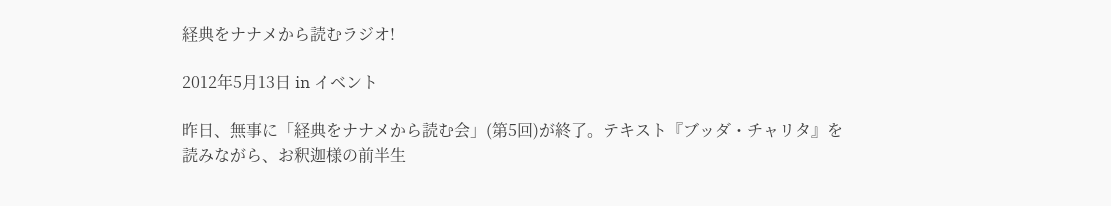経典をナナメから読むラジオ!

2012年5月13日 in イベント

昨日、無事に「経典をナナメから読む会」(第5回)が終了。テキスト『ブッダ・チャリタ』を読みながら、お釈迦様の前半生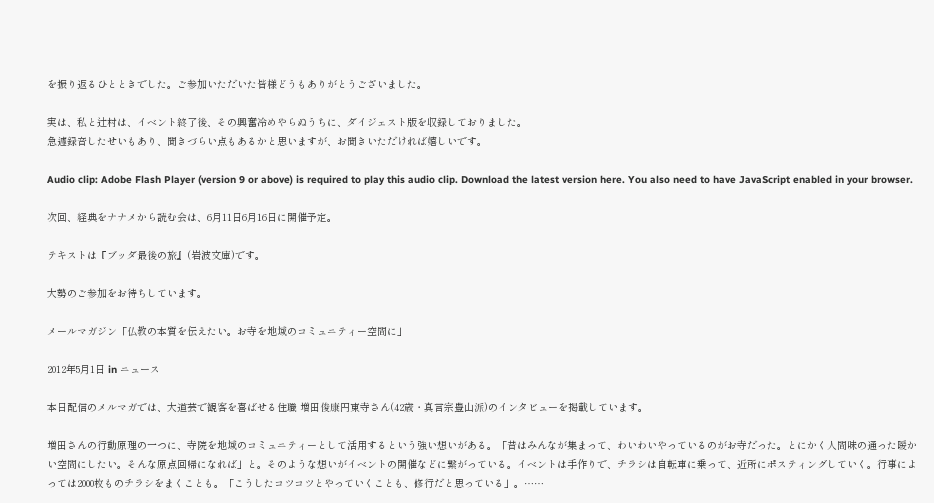を振り返るひとときでした。ご参加いただいた皆様どうもありがとうございました。

実は、私と辻村は、イベント終了後、その興奮冷めやらぬうちに、ダイジェスト版を収録しておりました。
急遽録音したせいもあり、聞きづらい点もあるかと思いますが、お聞きいただければ嬉しいです。

Audio clip: Adobe Flash Player (version 9 or above) is required to play this audio clip. Download the latest version here. You also need to have JavaScript enabled in your browser.

次回、経典をナナメから読む会は、6月11日6月16日に開催予定。

テキストは『ブッダ最後の旅』(岩波文庫)です。

大勢のご参加をお待ちしています。

メールマガジン「仏教の本質を伝えたい。お寺を地域のコミュニティー空間に」

2012年5月1日 in ニュース

本日配信のメルマガでは、大道芸で観客を喜ばせる住職 増田俊康円東寺さん(42歳・真言宗豊山派)のインタビューを掲載しています。

増田さんの行動原理の一つに、寺院を地域のコミュニティーとして活用するという強い想いがある。「昔はみんなが集まって、わいわいやっているのがお寺だった。とにかく人間味の通った暖かい空間にしたい。そんな原点回帰になれば」と。そのような想いがイベントの開催などに繋がっている。イベントは手作りで、チラシは自転車に乗って、近所にポスティングしていく。行事によっては2000枚ものチラシをまくことも。「こうしたコツコツとやっていくことも、修行だと思っている」。……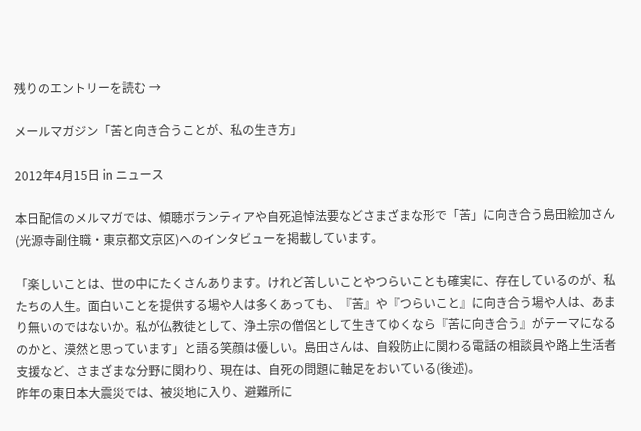残りのエントリーを読む →

メールマガジン「苦と向き合うことが、私の生き方」

2012年4月15日 in ニュース

本日配信のメルマガでは、傾聴ボランティアや自死追悼法要などさまざまな形で「苦」に向き合う島田絵加さん(光源寺副住職・東京都文京区)へのインタビューを掲載しています。

「楽しいことは、世の中にたくさんあります。けれど苦しいことやつらいことも確実に、存在しているのが、私たちの人生。面白いことを提供する場や人は多くあっても、『苦』や『つらいこと』に向き合う場や人は、あまり無いのではないか。私が仏教徒として、浄土宗の僧侶として生きてゆくなら『苦に向き合う』がテーマになるのかと、漠然と思っています」と語る笑顔は優しい。島田さんは、自殺防止に関わる電話の相談員や路上生活者支援など、さまざまな分野に関わり、現在は、自死の問題に軸足をおいている(後述)。
昨年の東日本大震災では、被災地に入り、避難所に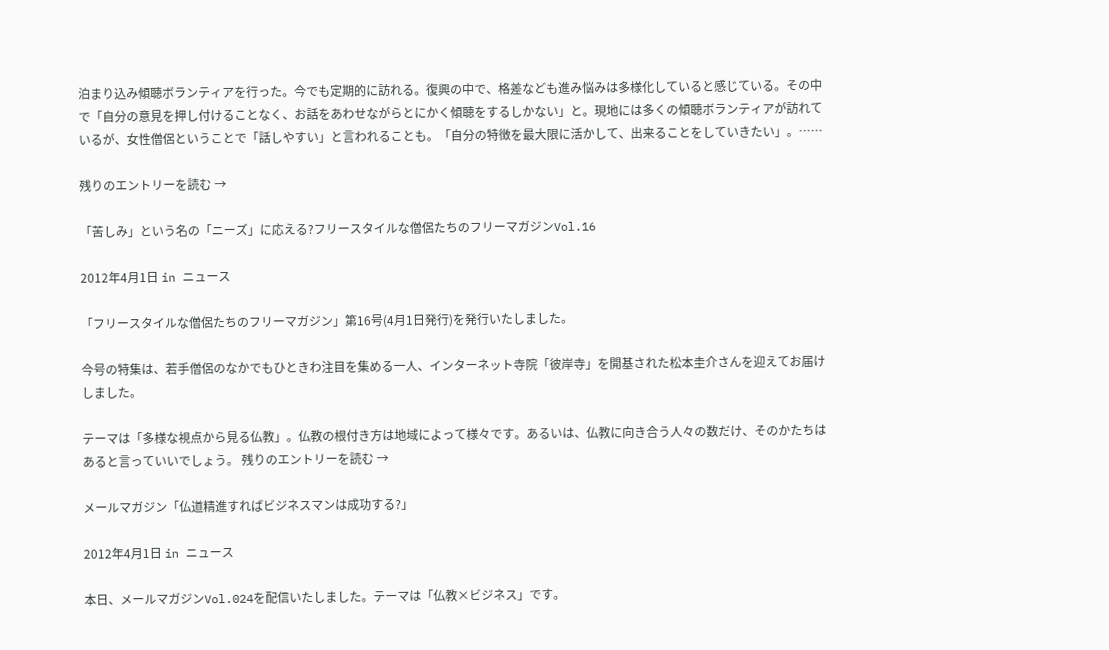泊まり込み傾聴ボランティアを行った。今でも定期的に訪れる。復興の中で、格差なども進み悩みは多様化していると感じている。その中で「自分の意見を押し付けることなく、お話をあわせながらとにかく傾聴をするしかない」と。現地には多くの傾聴ボランティアが訪れているが、女性僧侶ということで「話しやすい」と言われることも。「自分の特徴を最大限に活かして、出来ることをしていきたい」。……

残りのエントリーを読む →

「苦しみ」という名の「ニーズ」に応える?フリースタイルな僧侶たちのフリーマガジンVol.16

2012年4月1日 in ニュース

「フリースタイルな僧侶たちのフリーマガジン」第16号(4月1日発行)を発行いたしました。

今号の特集は、若手僧侶のなかでもひときわ注目を集める一人、インターネット寺院「彼岸寺」を開基された松本圭介さんを迎えてお届けしました。

テーマは「多様な視点から見る仏教」。仏教の根付き方は地域によって様々です。あるいは、仏教に向き合う人々の数だけ、そのかたちはあると言っていいでしょう。 残りのエントリーを読む →

メールマガジン「仏道精進すればビジネスマンは成功する?」

2012年4月1日 in ニュース

本日、メールマガジンVol.024を配信いたしました。テーマは「仏教×ビジネス」です。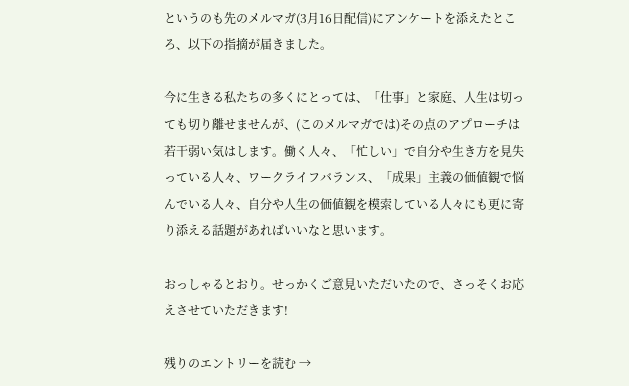というのも先のメルマガ(3月16日配信)にアンケートを添えたところ、以下の指摘が届きました。

今に生きる私たちの多くにとっては、「仕事」と家庭、人生は切っても切り離せませんが、(このメルマガでは)その点のアプローチは若干弱い気はします。働く人々、「忙しい」で自分や生き方を見失っている人々、ワークライフバランス、「成果」主義の価値観で悩んでいる人々、自分や人生の価値観を模索している人々にも更に寄り添える話題があればいいなと思います。

おっしゃるとおり。せっかくご意見いただいたので、さっそくお応えさせていただきます!

残りのエントリーを読む →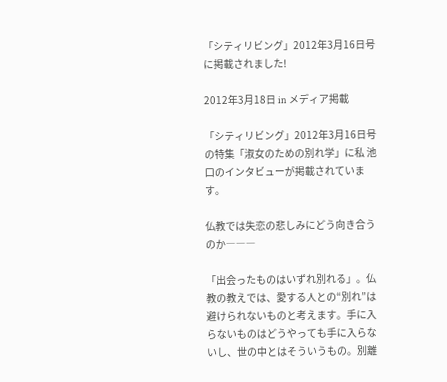「シティリビング」2012年3月16日号に掲載されました!

2012年3月18日 in メディア掲載

「シティリビング」2012年3月16日号の特集「淑女のための別れ学」に私 池口のインタビューが掲載されています。

仏教では失恋の悲しみにどう向き合うのか―――

「出会ったものはいずれ別れる」。仏教の教えでは、愛する人との“別れ”は避けられないものと考えます。手に入らないものはどうやっても手に入らないし、世の中とはそういうもの。別離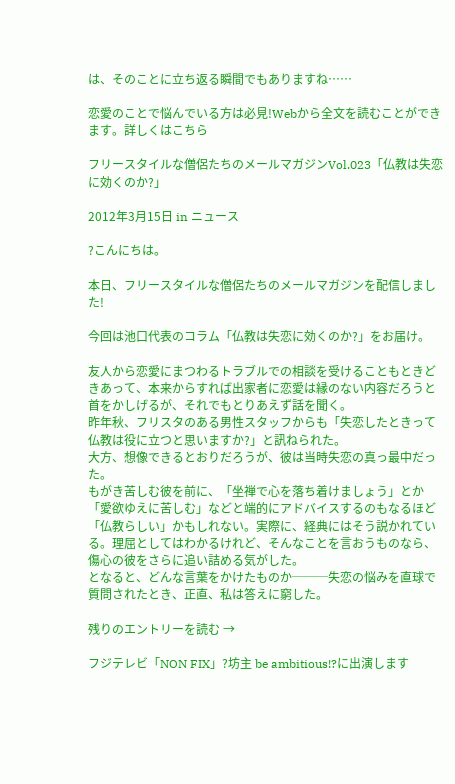は、そのことに立ち返る瞬間でもありますね……

恋愛のことで悩んでいる方は必見!Webから全文を読むことができます。詳しくはこちら

フリースタイルな僧侶たちのメールマガジンVol.023「仏教は失恋に効くのか?」

2012年3月15日 in ニュース

?こんにちは。

本日、フリースタイルな僧侶たちのメールマガジンを配信しました!

今回は池口代表のコラム「仏教は失恋に効くのか?」をお届け。

友人から恋愛にまつわるトラブルでの相談を受けることもときどきあって、本来からすれば出家者に恋愛は縁のない内容だろうと首をかしげるが、それでもとりあえず話を聞く。
昨年秋、フリスタのある男性スタッフからも「失恋したときって仏教は役に立つと思いますか?」と訊ねられた。
大方、想像できるとおりだろうが、彼は当時失恋の真っ最中だった。
もがき苦しむ彼を前に、「坐禅で心を落ち着けましょう」とか「愛欲ゆえに苦しむ」などと端的にアドバイスするのもなるほど「仏教らしい」かもしれない。実際に、経典にはそう説かれている。理屈としてはわかるけれど、そんなことを言おうものなら、傷心の彼をさらに追い詰める気がした。
となると、どんな言葉をかけたものか───失恋の悩みを直球で質問されたとき、正直、私は答えに窮した。

残りのエントリーを読む →

フジテレビ「NON FIX」?坊主 be ambitious!?に出演します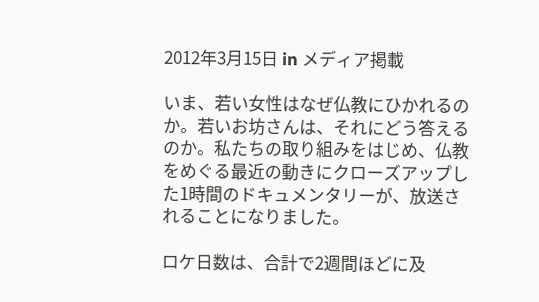2012年3月15日 in メディア掲載

いま、若い女性はなぜ仏教にひかれるのか。若いお坊さんは、それにどう答えるのか。私たちの取り組みをはじめ、仏教をめぐる最近の動きにクローズアップした1時間のドキュメンタリーが、放送されることになりました。

ロケ日数は、合計で2週間ほどに及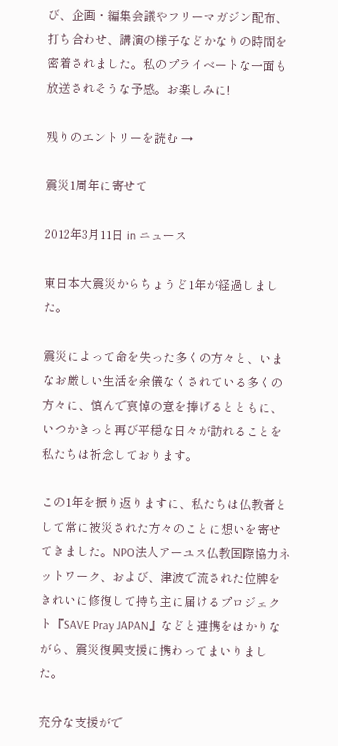び、企画・編集会議やフリーマガジン配布、打ち合わせ、講演の様子などかなりの時間を密着されました。私のプライベートな一面も放送されそうな予感。お楽しみに!

残りのエントリーを読む →

震災1周年に寄せて

2012年3月11日 in ニュース

東日本大震災からちょうど1年が経過しました。

震災によって命を失った多くの方々と、いまなお厳しい生活を余儀なくされている多くの方々に、慎んで哀悼の意を捧げるとともに、いつかきっと再び平穏な日々が訪れることを私たちは祈念しております。

この1年を振り返りますに、私たちは仏教者として常に被災された方々のことに想いを寄せてきました。NPO法人アーユス仏教国際協力ネットワーク、および、津波で流された位牌をきれいに修復して持ち主に届けるプロジェクト『SAVE Pray JAPAN』などと連携をはかりながら、震災復興支援に携わってまいりました。

充分な支援がで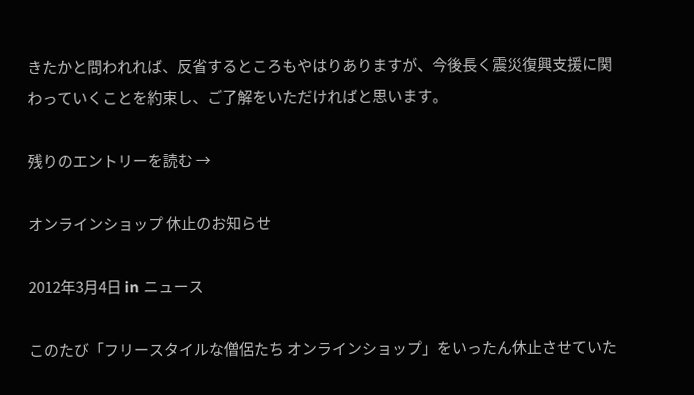きたかと問われれば、反省するところもやはりありますが、今後長く震災復興支援に関わっていくことを約束し、ご了解をいただければと思います。

残りのエントリーを読む →

オンラインショップ 休止のお知らせ

2012年3月4日 in ニュース

このたび「フリースタイルな僧侶たち オンラインショップ」をいったん休止させていた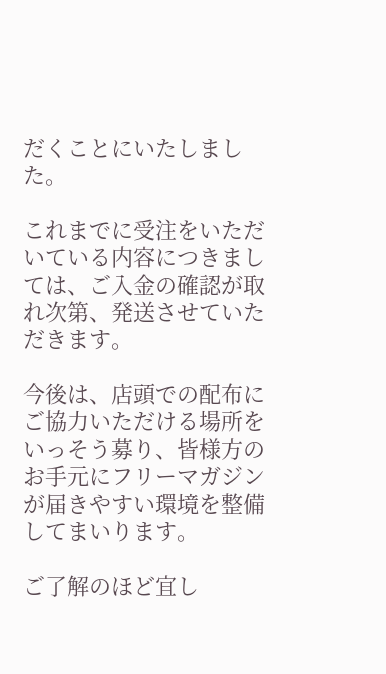だくことにいたしました。

これまでに受注をいただいている内容につきましては、ご入金の確認が取れ次第、発送させていただきます。

今後は、店頭での配布にご協力いただける場所をいっそう募り、皆様方のお手元にフリーマガジンが届きやすい環境を整備してまいります。

ご了解のほど宜し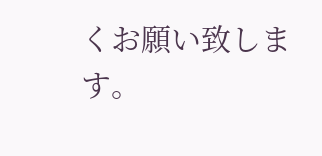くお願い致します。